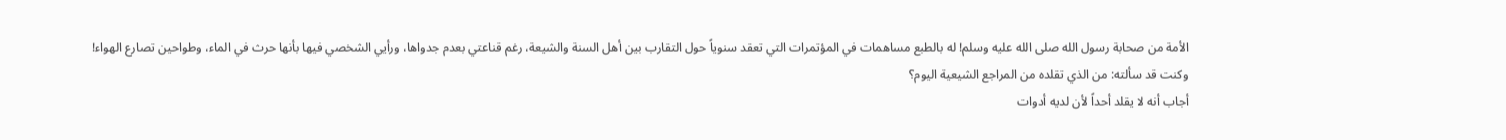الأمة من صحابة رسول الله صلى الله عليه وسلم! له بالطبع مساهمات في المؤتمرات التي تعقد سنوياً حول التقارب بين أهل السنة والشيعة، رغم قناعتي بعدم جدواها، ورأيي الشخصي فيها بأنها حرث في الماء، وطواحين تصارع الهواء!
وكنت قد سألته: من الذي تقلده من المراجع الشيعية اليوم؟
أجاب أنه لا يقلد أحداً لأن لديه أدوات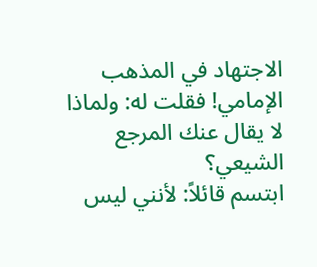الاجتهاد في المذهب الإمامي! فقلت له: ولماذا لا يقال عنك المرجع الشيعي؟
ابتسم قائلاً: لأنني ليس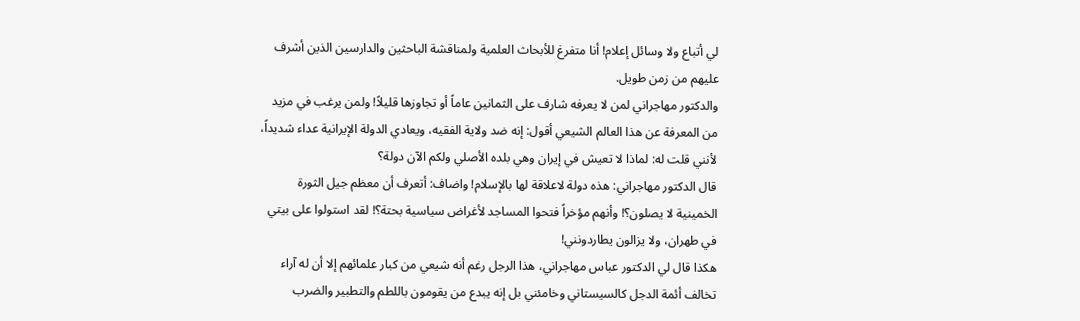لي أتباع ولا وسائل إعلام! أنا متفرغ للأبحاث العلمية ولمناقشة الباحثين والدارسين الذين أشرف عليهم من زمن طويل.
والدكتور مهاجراني لمن لا يعرفه شارف على الثمانين عاماً أو تجاوزها قليلاً! ولمن يرغب في مزيد من المعرفة عن هذا العالم الشيعي أقول: إنه ضد ولاية الفقيه، ويعادي الدولة الإيرانية عداء شديداً، لأنني قلت له: لماذا لا تعيش في إيران وهي بلده الأصلي ولكم الآن دولة؟
قال الدكتور مهاجراني: هذه دولة لاعلاقة لها بالإسلام! واضاف: أتعرف أن معظم جيل الثورة الخمينية لا يصلون؟! وأنهم مؤخراً فتحوا المساجد لأغراض سياسية بحتة؟! لقد استولوا على بيتي في طهران، ولا يزالون يطاردونني!
هكذا قال لي الدكتور عباس مهاجراني، هذا الرجل رغم أنه شيعي من كبار علمائهم إلا أن له آراء تخالف أئمة الدجل كالسيستاني وخامئني بل إنه يبدع من يقومون باللطم والتطبير والضرب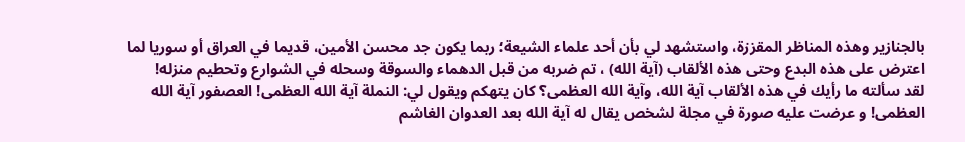بالجنازير وهذه المناظر المقززة، واستشهد لي بأن أحد علماء الشيعة؛ ربما يكون جد محسن الأمين، قديما في العراق أو سوريا لما اعترض على هذه البدع وحتى هذه الألقاب (آية الله) ، تم ضربه من قبل الدهماء والسوقة وسحله في الشوارع وتحطيم منزله!
لقد سألته ما رأيك في هذه الألقاب آية الله، وآية الله العظمى؟ كان يتهكم ويقول لي: النملة آية الله العظمى! العصفور آية الله العظمى! و عرضت عليه صورة في مجلة لشخص يقال له آية الله بعد العدوان الغاشم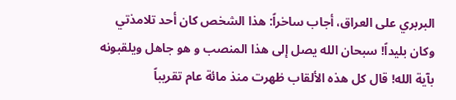البربري على العراق، أجاب ساخراً: هذا الشخص كان أحد تلامذتي وكان بليداً! سبحان الله يصل إلى هذا المنصب و هو جاهل ويلقبونه بآية الله! قال كل هذه الألقاب ظهرت منذ مائة عام تقريباً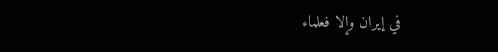في إيران وإلا فعلماء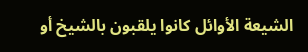الشيعة الأوائل كانوا يلقبون بالشيخ أو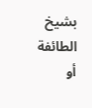بشيخ الطائفة أو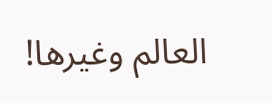العالم وغيرها!